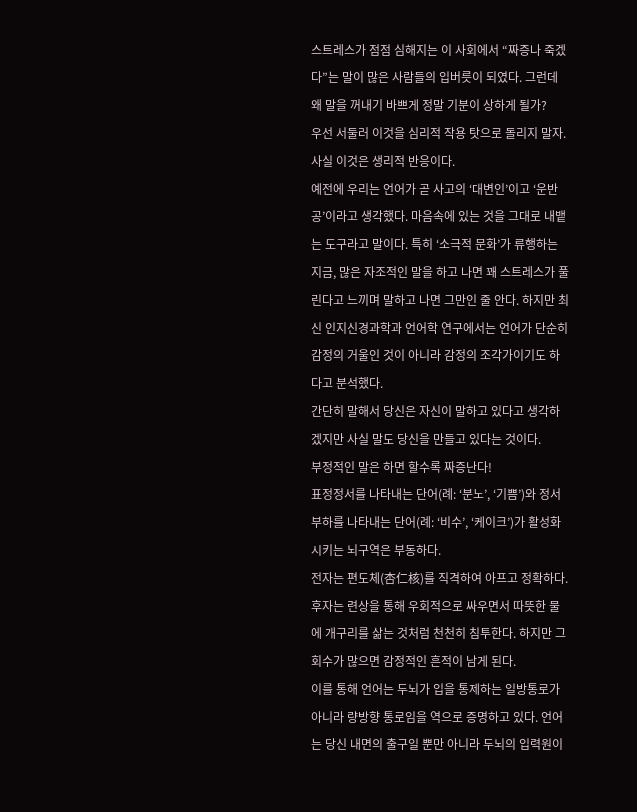스트레스가 점점 심해지는 이 사회에서 “짜증나 죽겠다”는 말이 많은 사람들의 입버릇이 되였다. 그런데 왜 말을 꺼내기 바쁘게 정말 기분이 상하게 될가?
우선 서둘러 이것을 심리적 작용 탓으로 돌리지 말자. 사실 이것은 생리적 반응이다.
예전에 우리는 언어가 곧 사고의 ‘대변인’이고 ‘운반공’이라고 생각했다. 마음속에 있는 것을 그대로 내뱉는 도구라고 말이다. 특히 ‘소극적 문화’가 류행하는 지금, 많은 자조적인 말을 하고 나면 꽤 스트레스가 풀린다고 느끼며 말하고 나면 그만인 줄 안다. 하지만 최신 인지신경과학과 언어학 연구에서는 언어가 단순히 감정의 거울인 것이 아니라 감정의 조각가이기도 하다고 분석했다.
간단히 말해서 당신은 자신이 말하고 있다고 생각하겠지만 사실 말도 당신을 만들고 있다는 것이다.
부정적인 말은 하면 할수록 짜증난다!
표정정서를 나타내는 단어(례: ‘분노’, ‘기쁨’)와 정서부하를 나타내는 단어(례: ‘비수’, ‘케이크’)가 활성화시키는 뇌구역은 부동하다.
전자는 편도체(杏仁核)를 직격하여 아프고 정확하다. 후자는 련상을 통해 우회적으로 싸우면서 따뜻한 물에 개구리를 삶는 것처럼 천천히 침투한다. 하지만 그 회수가 많으면 감정적인 흔적이 남게 된다.
이를 통해 언어는 두뇌가 입을 통제하는 일방통로가 아니라 량방향 통로임을 역으로 증명하고 있다. 언어는 당신 내면의 출구일 뿐만 아니라 두뇌의 입력원이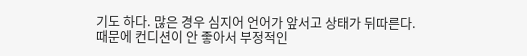기도 하다. 많은 경우 심지어 언어가 앞서고 상태가 뒤따른다.
때문에 컨디션이 안 좋아서 부정적인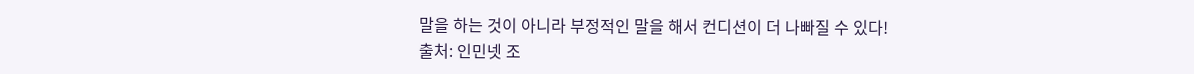말을 하는 것이 아니라 부정적인 말을 해서 컨디션이 더 나빠질 수 있다!
출처: 인민넷 조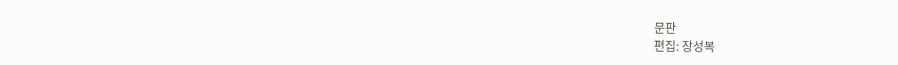문판
편집: 장성복